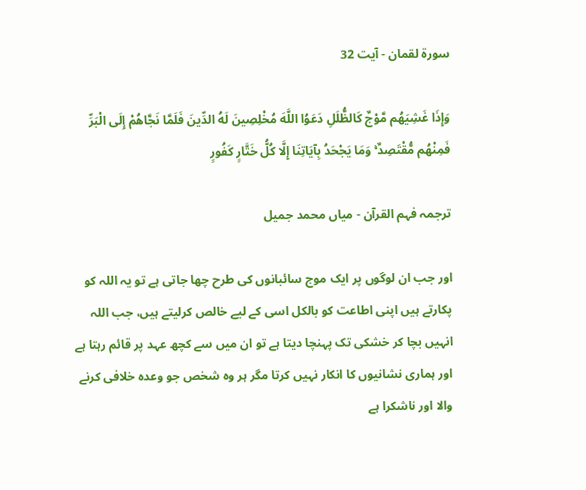سورة لقمان - آیت 32

وَإِذَا غَشِيَهُم مَّوْجٌ كَالظُّلَلِ دَعَوُا اللَّهَ مُخْلِصِينَ لَهُ الدِّينَ فَلَمَّا نَجَّاهُمْ إِلَى الْبَرِّ فَمِنْهُم مُّقْتَصِدٌ ۚ وَمَا يَجْحَدُ بِآيَاتِنَا إِلَّا كُلُّ خَتَّارٍ كَفُورٍ

ترجمہ فہم القرآن - میاں محمد جمیل

اور جب ان لوگوں پر ایک موج سائبانوں کی طرح چھا جاتی ہے تو یہ اللہ کو پکارتے ہیں اپنی اطاعت کو بالکل اسی کے لیے خالص کرلیتے ہیں، جب اللہ انہیں بچا کر خشکی تک پہنچا دیتا ہے تو ان میں سے کچھ عہد پر قائم رہتا ہے اور ہماری نشانیوں کا انکار نہیں کرتا مگر ہر وہ شخص جو وعدہ خلافی کرنے والا اور ناشکرا ہے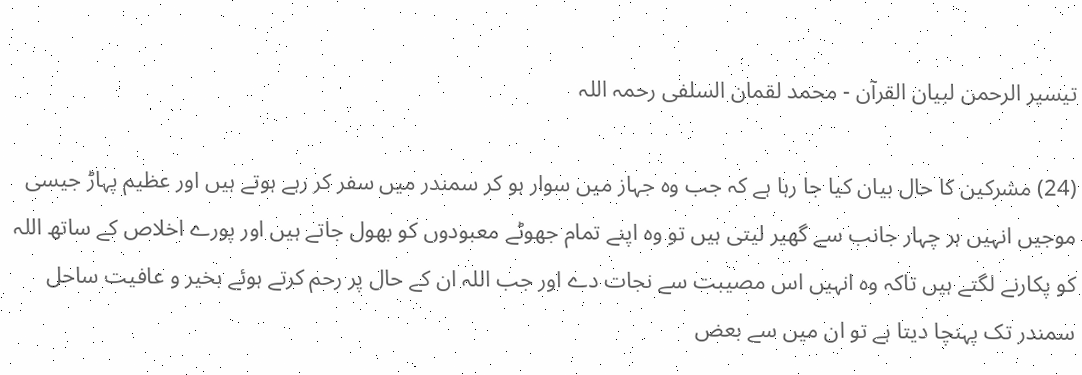تیسیر الرحمن لبیان القرآن - محمد لقمان السلفی رحمہ اللہ

(24) مشرکین کا حال بیان کیا جا رہا ہے کہ جب وہ جہاز میں سوار ہو کر سمندر میں سفر کر رہے ہوتے ہیں اور عظیم پہاڑ جیسی موجیں انہیں ہر چہار جانب سے گھیر لیتی ہیں تو وہ اپنے تمام جھوٹے معبودوں کو بھول جاتے ہیں اور پورے اخلاص کے ساتھ اللہ کو پکارنے لگتے ہیں تاکہ وہ انہیں اس مصیبت سے نجات دے اور جب اللہ ان کے حال پر رحم کرتے ہوئے بخیر و عافیت ساحل سمندر تک پہنچا دیتا ہے تو ان میں سے بعض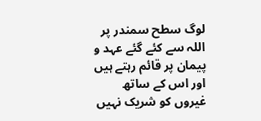لوگ سطح سمندر پر اللہ سے کئے گئے عہد و پیمان پر قائم رہتے ہیں اور اس کے ساتھ غیروں کو شریک نہیں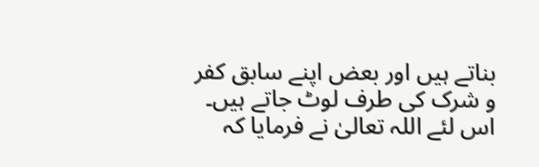بناتے ہیں اور بعض اپنے سابق کفر و شرک کی طرف لوٹ جاتے ہیں۔ اس لئے اللہ تعالیٰ نے فرمایا کہ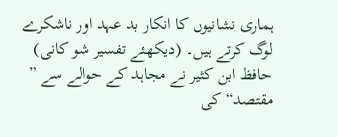ہماری نشانیوں کا انکار بد عہد اور ناشکرے لوگ کرتے ہیں۔ (دیکھئے تفسیر شو کانی) حافظ ابن کثیر نے مجاہد کے حوالے سے ” مقتصد“ کی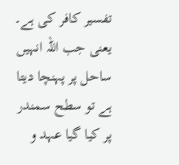تفسیر کافر کی ہے۔ یعنی جب اللہ انہیں ساحل پر پہنچا دیتا ہے تو سطح سمندر پر کیا گیا عہد و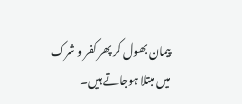پیمان بھول کر پھر کفر و شرک میں مبتلا ہوجاتے ہیں۔